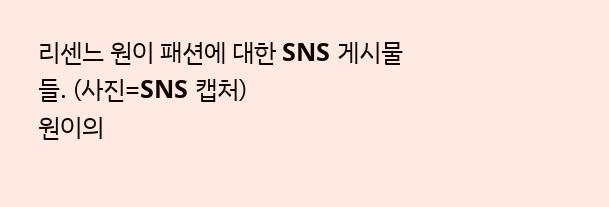리센느 원이 패션에 대한 SNS 게시물들. (사진=SNS 캡처)
원이의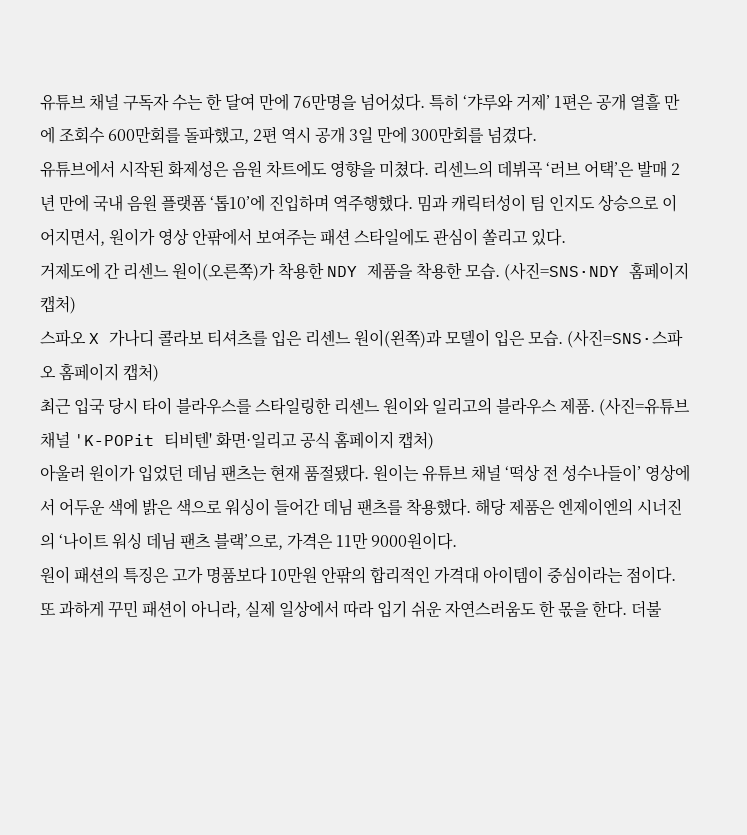유튜브 채널 구독자 수는 한 달여 만에 76만명을 넘어섰다. 특히 ‘갸루와 거제’ 1편은 공개 열흘 만에 조회수 600만회를 돌파했고, 2편 역시 공개 3일 만에 300만회를 넘겼다.
유튜브에서 시작된 화제성은 음원 차트에도 영향을 미쳤다. 리센느의 데뷔곡 ‘러브 어택’은 발매 2년 만에 국내 음원 플랫폼 ‘톱10’에 진입하며 역주행했다. 밈과 캐릭터성이 팀 인지도 상승으로 이어지면서, 원이가 영상 안팎에서 보여주는 패션 스타일에도 관심이 쏠리고 있다.
거제도에 간 리센느 원이(오른쪽)가 착용한 NDY 제품을 착용한 모습. (사진=SNS·NDY 홈페이지 캡처)
스파오 X 가나디 콜라보 티셔츠를 입은 리센느 원이(왼쪽)과 모델이 입은 모습. (사진=SNS·스파오 홈페이지 캡처)
최근 입국 당시 타이 블라우스를 스타일링한 리센느 원이와 일리고의 블라우스 제품. (사진=유튜브 채널 'K-POPit 티비텐' 화면·일리고 공식 홈페이지 캡처)
아울러 원이가 입었던 데님 팬츠는 현재 품절됐다. 원이는 유튜브 채널 ‘떡상 전 성수나들이’ 영상에서 어두운 색에 밝은 색으로 워싱이 들어간 데님 팬츠를 착용했다. 해당 제품은 엔제이엔의 시너진의 ‘나이트 워싱 데님 팬츠 블랙’으로, 가격은 11만 9000원이다.
원이 패션의 특징은 고가 명품보다 10만원 안팎의 합리적인 가격대 아이템이 중심이라는 점이다. 또 과하게 꾸민 패션이 아니라, 실제 일상에서 따라 입기 쉬운 자연스러움도 한 몫을 한다. 더불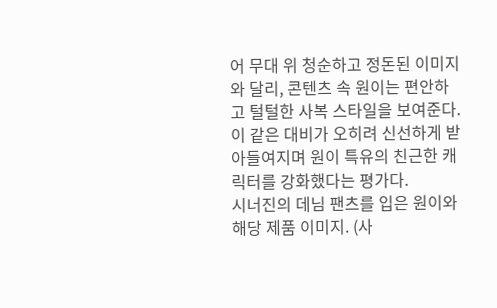어 무대 위 청순하고 정돈된 이미지와 달리, 콘텐츠 속 원이는 편안하고 털털한 사복 스타일을 보여준다. 이 같은 대비가 오히려 신선하게 받아들여지며 원이 특유의 친근한 캐릭터를 강화했다는 평가다.
시너진의 데님 팬츠를 입은 원이와 해당 제품 이미지. (사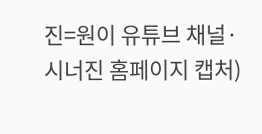진=원이 유튜브 채널·시너진 홈페이지 캡처)